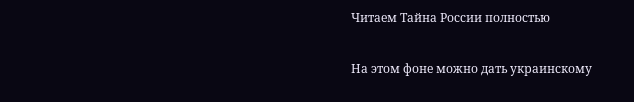Читаем Тайна России полностью

На этом фоне можно дать украинскому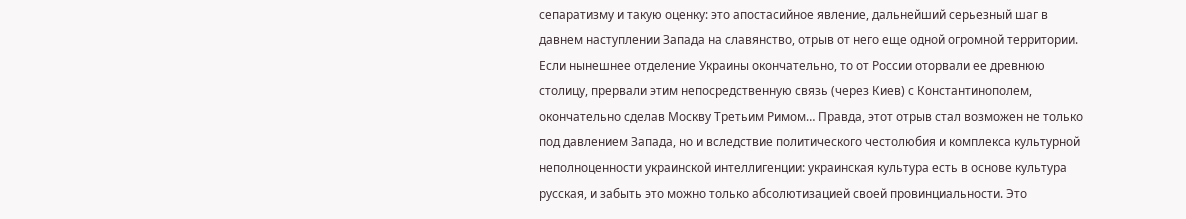сепаратизму и такую оценку: это апостасийное явление, дальнейший серьезный шаг в давнем наступлении Запада на славянство, отрыв от него еще одной огромной территории. Если нынешнее отделение Украины окончательно, то от России оторвали ее древнюю столицу, прервали этим непосредственную связь (через Киев) с Константинополем, окончательно сделав Москву Третьим Римом… Правда, этот отрыв стал возможен не только под давлением Запада, но и вследствие политического честолюбия и комплекса культурной неполноценности украинской интеллигенции: украинская культура есть в основе культура русская, и забыть это можно только абсолютизацией своей провинциальности. Это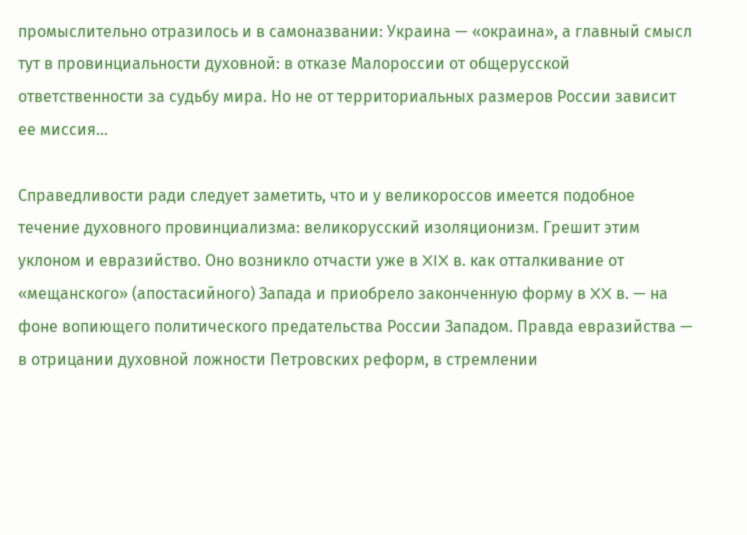промыслительно отразилось и в самоназвании: Украина — «окраина», а главный смысл тут в провинциальности духовной: в отказе Малороссии от общерусской ответственности за судьбу мира. Но не от территориальных размеров России зависит ее миссия…

Справедливости ради следует заметить, что и у великороссов имеется подобное течение духовного провинциализма: великорусский изоляционизм. Грешит этим уклоном и евразийство. Оно возникло отчасти уже в XIX в. как отталкивание от «мещанского» (апостасийного) Запада и приобрело законченную форму в XX в. — на фоне вопиющего политического предательства России Западом. Правда евразийства — в отрицании духовной ложности Петровских реформ, в стремлении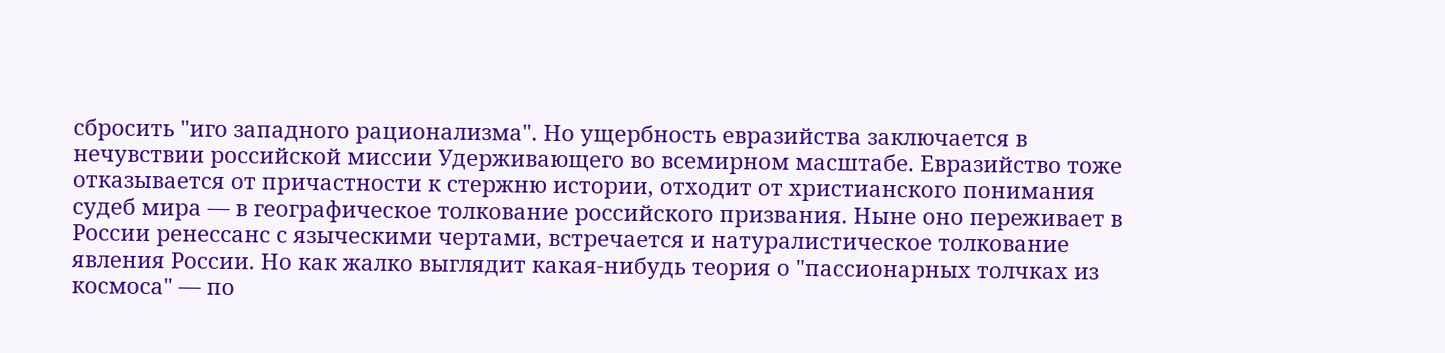сбросить "иго западного рационализма". Но ущербность евразийства заключается в нечувствии российской миссии Удерживающего во всемирном масштабе. Евразийство тоже отказывается от причастности к стержню истории, отходит от христианского понимания судеб мира — в географическое толкование российского призвания. Ныне оно переживает в России ренессанс с языческими чертами, встречается и натуралистическое толкование явления России. Но как жалко выглядит какая-нибудь теория о "пассионарных толчках из космоса" — по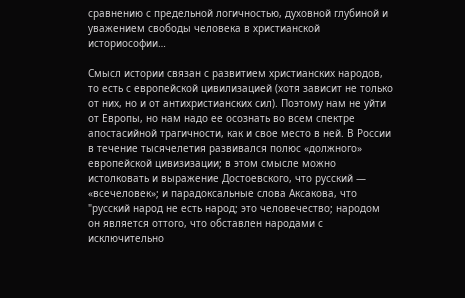сравнению с предельной логичностью, духовной глубиной и уважением свободы человека в христианской историософии…

Смысл истории связан с развитием христианских народов, то есть с европейской цивилизацией (хотя зависит не только от них, но и от антихристианских сил). Поэтому нам не уйти от Европы, но нам надо ее осознать во всем спектре апостасийной трагичности, как и свое место в ней. В России в течение тысячелетия развивался полюс «должного» европейской цивизизации; в этом смысле можно истолковать и выражение Достоевского, что русский — «всечеловек»; и парадоксальные слова Аксакова, что "русский народ не есть народ; это человечество; народом он является оттого, что обставлен народами с исключительно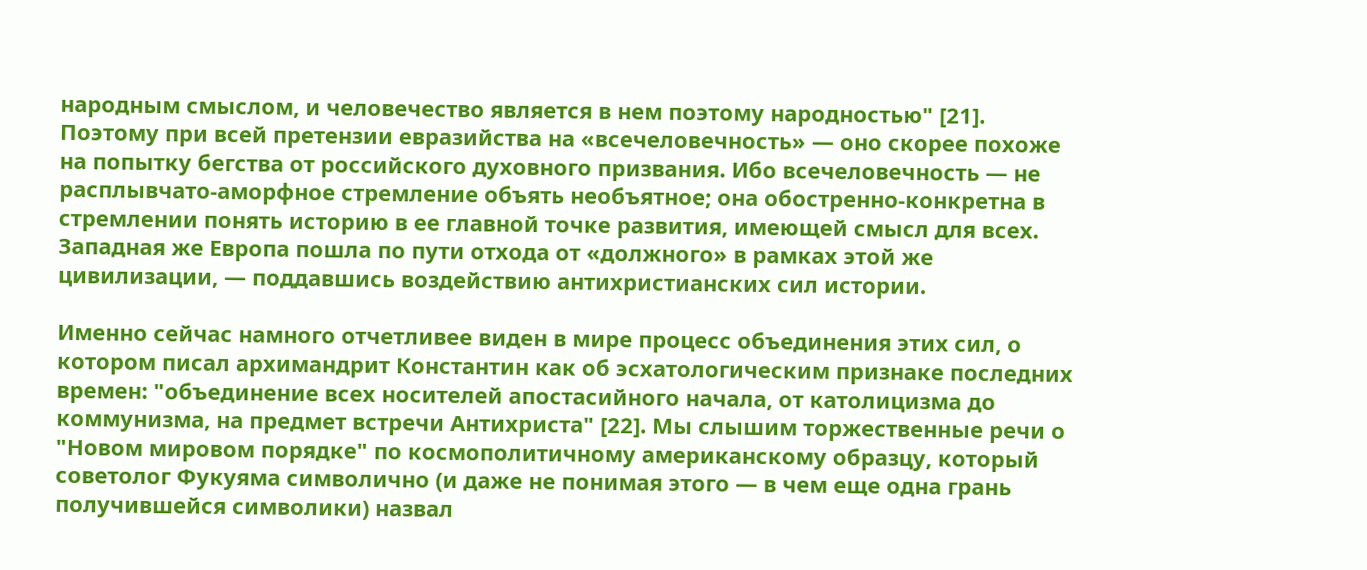народным смыслом, и человечество является в нем поэтому народностью" [21]. Поэтому при всей претензии евразийства на «всечеловечность» — оно скорее похоже на попытку бегства от российского духовного призвания. Ибо всечеловечность — не расплывчато-аморфное стремление объять необъятное; она обостренно-конкретна в стремлении понять историю в ее главной точке развития, имеющей смысл для всех. Западная же Европа пошла по пути отхода от «должного» в рамках этой же цивилизации, — поддавшись воздействию антихристианских сил истории.

Именно сейчас намного отчетливее виден в мире процесс объединения этих сил, о котором писал архимандрит Константин как об эсхатологическим признаке последних времен: "объединение всех носителей апостасийного начала, от католицизма до коммунизма, на предмет встречи Антихриста" [22]. Мы слышим торжественные речи о "Новом мировом порядке" по космополитичному американскому образцу, который советолог Фукуяма символично (и даже не понимая этого — в чем еще одна грань получившейся символики) назвал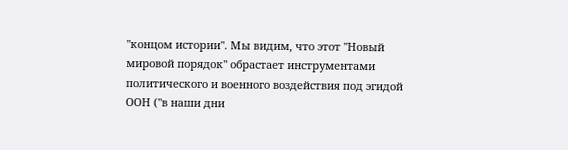"концом истории". Мы видим, что этот "Новый мировой порядок" обрастает инструментами политического и военного воздействия под эгидой ООН ("в наши дни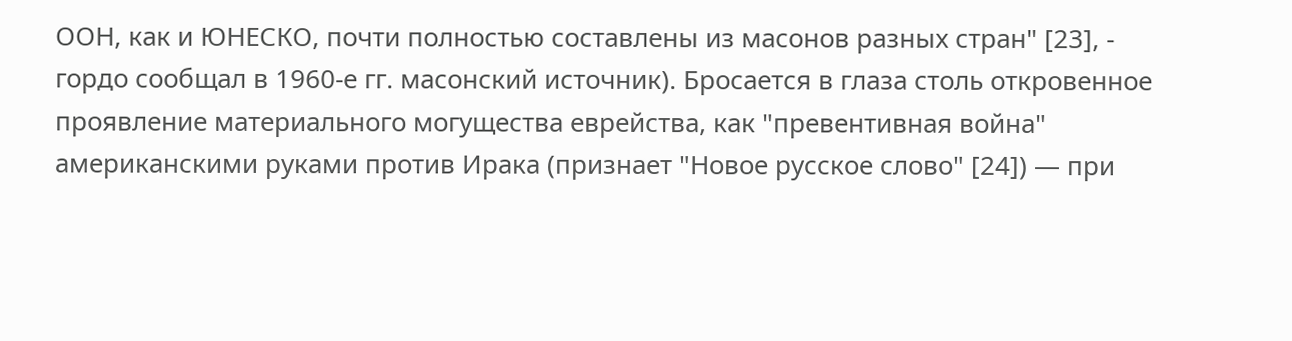ООН, как и ЮНЕСКО, почти полностью составлены из масонов разных стран" [23], - гордо сообщал в 1960-е гг. масонский источник). Бросается в глаза столь откровенное проявление материального могущества еврейства, как "превентивная война" американскими руками против Ирака (признает "Новое русское слово" [24]) — при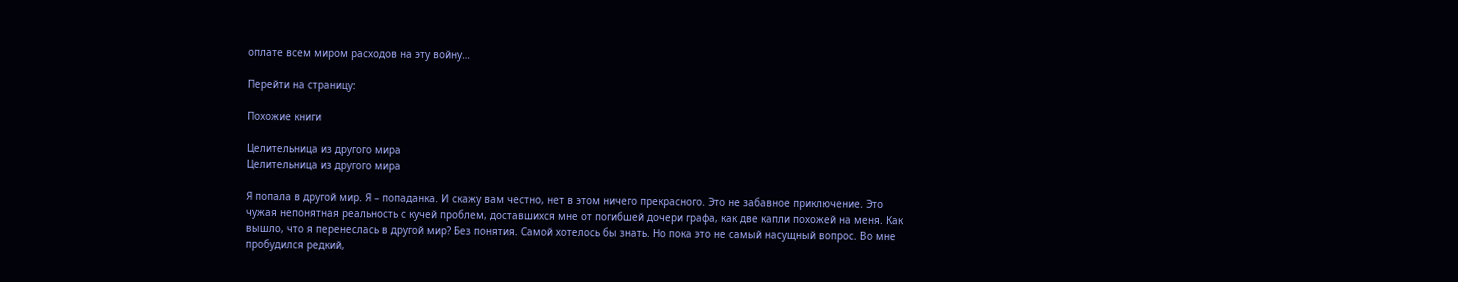оплате всем миром расходов на эту войну…

Перейти на страницу:

Похожие книги

Целительница из другого мира
Целительница из другого мира

Я попала в другой мир. Я – попаданка. И скажу вам честно, нет в этом ничего прекрасного. Это не забавное приключение. Это чужая непонятная реальность с кучей проблем, доставшихся мне от погибшей дочери графа, как две капли похожей на меня. Как вышло, что я перенеслась в другой мир? Без понятия. Самой хотелось бы знать. Но пока это не самый насущный вопрос. Во мне пробудился редкий,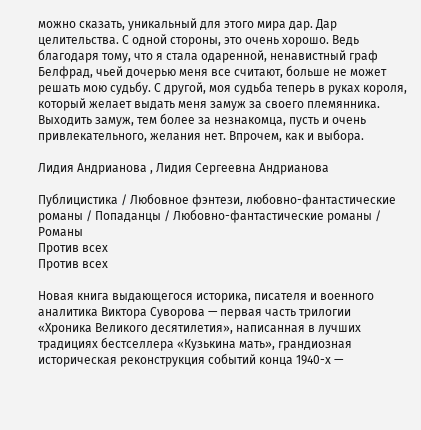можно сказать, уникальный для этого мира дар. Дар целительства. С одной стороны, это очень хорошо. Ведь благодаря тому, что я стала одаренной, ненавистный граф Белфрад, чьей дочерью меня все считают, больше не может решать мою судьбу. С другой, моя судьба теперь в руках короля, который желает выдать меня замуж за своего племянника. Выходить замуж, тем более за незнакомца, пусть и очень привлекательного, желания нет. Впрочем, как и выбора.

Лидия Андрианова , Лидия Сергеевна Андрианова

Публицистика / Любовное фэнтези, любовно-фантастические романы / Попаданцы / Любовно-фантастические романы / Романы
Против всех
Против всех

Новая книга выдающегося историка, писателя и военного аналитика Виктора Суворова — первая часть трилогии «Хроника Великого десятилетия», написанная в лучших традициях бестселлера «Кузькина мать», грандиозная историческая реконструкция событий конца 1940-х —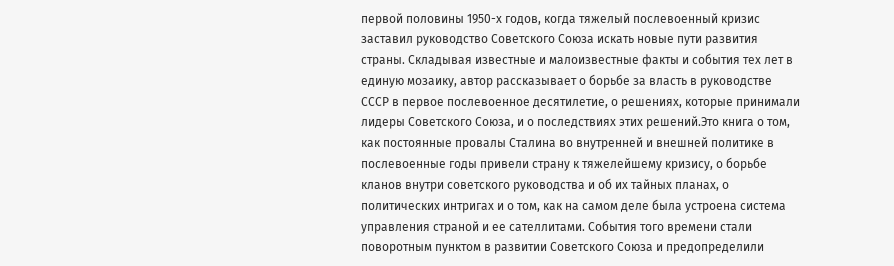первой половины 1950-х годов, когда тяжелый послевоенный кризис заставил руководство Советского Союза искать новые пути развития страны. Складывая известные и малоизвестные факты и события тех лет в единую мозаику, автор рассказывает о борьбе за власть в руководстве СССР в первое послевоенное десятилетие, о решениях, которые принимали лидеры Советского Союза, и о последствиях этих решений.Это книга о том, как постоянные провалы Сталина во внутренней и внешней политике в послевоенные годы привели страну к тяжелейшему кризису, о борьбе кланов внутри советского руководства и об их тайных планах, о политических интригах и о том, как на самом деле была устроена система управления страной и ее сателлитами. События того времени стали поворотным пунктом в развитии Советского Союза и предопределили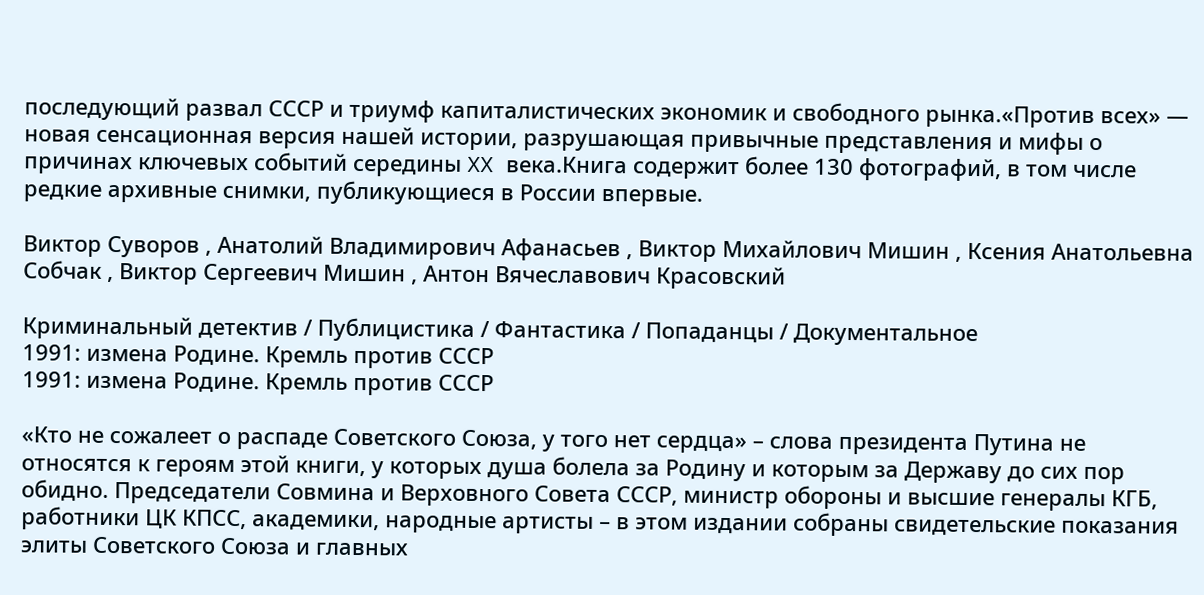последующий развал СССР и триумф капиталистических экономик и свободного рынка.«Против всех» — новая сенсационная версия нашей истории, разрушающая привычные представления и мифы о причинах ключевых событий середины XX века.Книга содержит более 130 фотографий, в том числе редкие архивные снимки, публикующиеся в России впервые.

Виктор Суворов , Анатолий Владимирович Афанасьев , Виктор Михайлович Мишин , Ксения Анатольевна Собчак , Виктор Сергеевич Мишин , Антон Вячеславович Красовский

Криминальный детектив / Публицистика / Фантастика / Попаданцы / Документальное
1991: измена Родине. Кремль против СССР
1991: измена Родине. Кремль против СССР

«Кто не сожалеет о распаде Советского Союза, у того нет сердца» – слова президента Путина не относятся к героям этой книги, у которых душа болела за Родину и которым за Державу до сих пор обидно. Председатели Совмина и Верховного Совета СССР, министр обороны и высшие генералы КГБ, работники ЦК КПСС, академики, народные артисты – в этом издании собраны свидетельские показания элиты Советского Союза и главных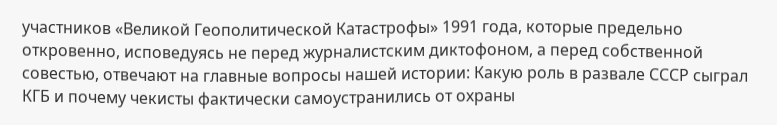участников «Великой Геополитической Катастрофы» 1991 года, которые предельно откровенно, исповедуясь не перед журналистским диктофоном, а перед собственной совестью, отвечают на главные вопросы нашей истории: Какую роль в развале СССР сыграл КГБ и почему чекисты фактически самоустранились от охраны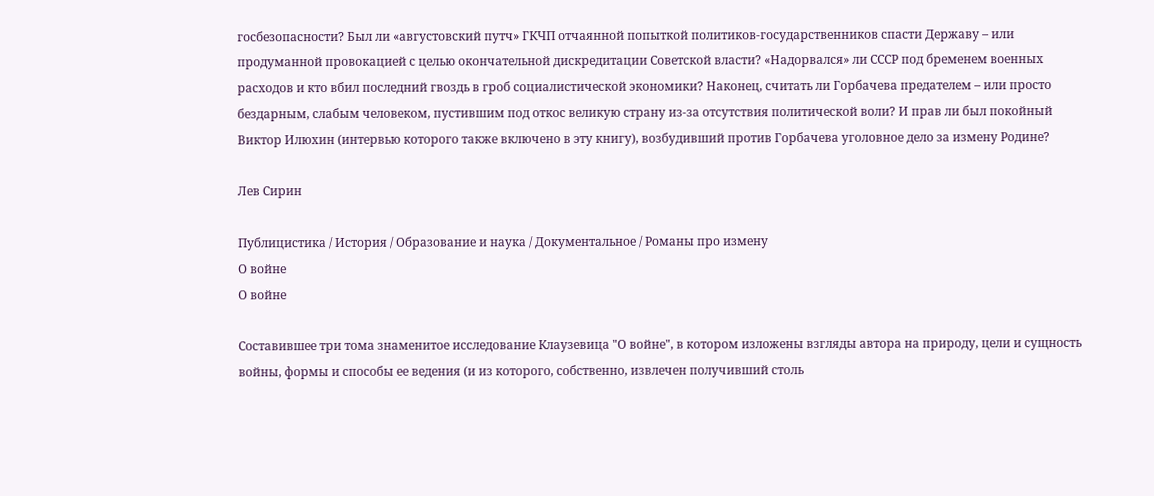госбезопасности? Был ли «августовский путч» ГКЧП отчаянной попыткой политиков-государственников спасти Державу – или продуманной провокацией с целью окончательной дискредитации Советской власти? «Надорвался» ли СССР под бременем военных расходов и кто вбил последний гвоздь в гроб социалистической экономики? Наконец, считать ли Горбачева предателем – или просто бездарным, слабым человеком, пустившим под откос великую страну из-за отсутствия политической воли? И прав ли был покойный Виктор Илюхин (интервью которого также включено в эту книгу), возбудивший против Горбачева уголовное дело за измену Родине?

Лев Сирин

Публицистика / История / Образование и наука / Документальное / Романы про измену
О войне
О войне

Составившее три тома знаменитое исследование Клаузевица "О войне", в котором изложены взгляды автора на природу, цели и сущность войны, формы и способы ее ведения (и из которого, собственно, извлечен получивший столь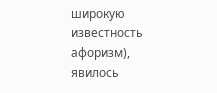широкую известность афоризм), явилось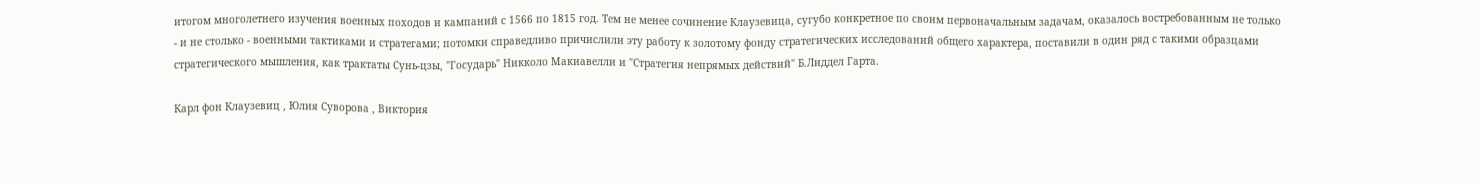итогом многолетнего изучения военных походов и кампаний с 1566 по 1815 год. Тем не менее сочинение Клаузевица, сугубо конкретное по своим первоначальным задачам, оказалось востребованным не только - и не столько - военными тактиками и стратегами; потомки справедливо причислили эту работу к золотому фонду стратегических исследований общего характера, поставили в один ряд с такими образцами стратегического мышления, как трактаты Сунь-цзы, "Государь" Никколо Макиавелли и "Стратегия непрямых действий" Б.Лиддел Гарта.

Карл фон Клаузевиц , Юлия Суворова , Виктория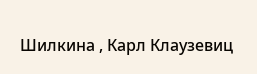Шилкина , Карл Клаузевиц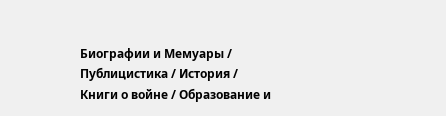Биографии и Мемуары / Публицистика / История / Книги о войне / Образование и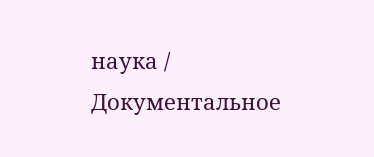наука / Документальное